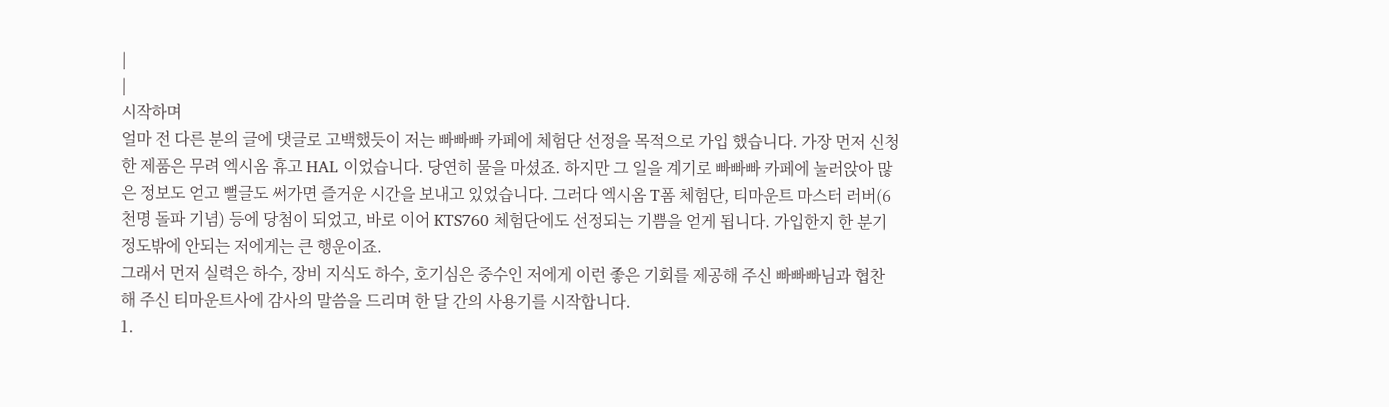|
|
시작하며
얼마 전 다른 분의 글에 댓글로 고백했듯이 저는 빠빠빠 카페에 체험단 선정을 목적으로 가입 했습니다. 가장 먼저 신청한 제품은 무려 엑시옴 휴고 HAL 이었습니다. 당연히 물을 마셨죠. 하지만 그 일을 계기로 빠빠빠 카페에 눌러앉아 많은 정보도 얻고 뻘글도 써가면 즐거운 시간을 보내고 있었습니다. 그러다 엑시옴 T폼 체험단, 티마운트 마스터 러버(6천명 돌파 기념) 등에 당첨이 되었고, 바로 이어 KTS760 체험단에도 선정되는 기쁨을 얻게 됩니다. 가입한지 한 분기 정도밖에 안되는 저에게는 큰 행운이죠.
그래서 먼저 실력은 하수, 장비 지식도 하수, 호기심은 중수인 저에게 이런 좋은 기회를 제공해 주신 빠빠빠님과 협찬해 주신 티마운트사에 감사의 말씀을 드리며 한 달 간의 사용기를 시작합니다.
1.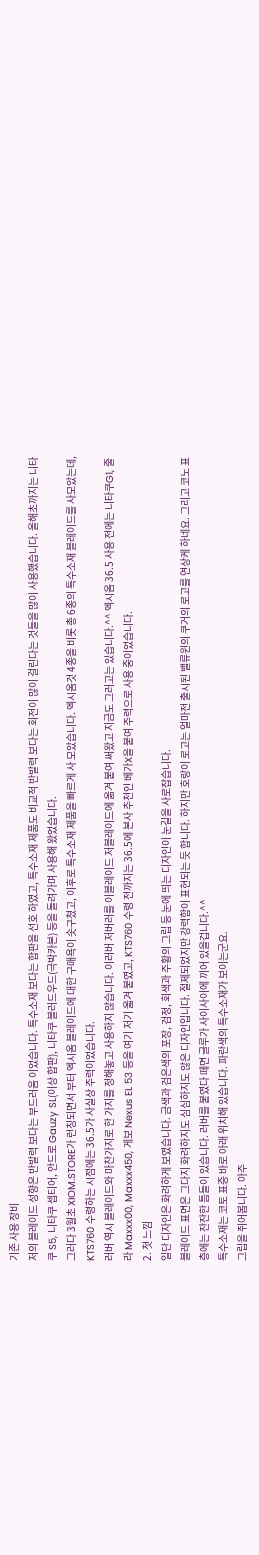기존 사용 장비
저의 블레이드 성향은 반발력 보다는 부드러움 이었습니다. 특수소재 보다는 합판을 선호 하였고, 특수소재 제품도 비교적 반발력 보다는 회전이 많이 걸린다는 것들을 많이 사용했습니다. 올해초까지는 니타쿠 S5, 니타쿠 셉티어, 안드로 Gauzy SL(이상 합판), 니타쿠 블러드우드(극박카본) 등을 돌려가며 사용해 왔었습니다.
그러다 3월초 XIOM.STORE가 런칭되면서 부터 엑시옴 블레이드에 대한 구매욕이 솟구쳤고, 이후로 특수소재 제품을 빠르게 사 모았습니다. 엑시옴것 4종을 비롯 총 6종의 특수소재 블레이드를 사모았는데, KTS760 수령하는 시점에는 36.5가 사실상 주력이었습니다.
러버 역시 블레이드와 마찬가지로 한 가지를 정해놓고 사용하지 않습니다. 이러버 저버러를 이블레이드 저블레이드에 옮겨 붙여 써왔고 지금도 그러고는 있습니다.^^ 엑시옴 36.5 사용 전에는 니타쿠G1, 줄라 Maxxx00, Maxxx450, 게보 Nexus EL 53 등을 여기 저기 옯겨 붙였고, KTS760 수령 전까지는 36.5에 본사 추천인 베가X을 붙여 주력으로 사용 중이었습니다.
2. 첫 느낌
일단 디자인은 화려하게 보였습니다. 금색과 검은색의 포장, 검정, 회색과 주황의 그립 등 눈에 띄는 디자인이 눈길을 사로잡습니다.
블레이드 표면은 그다지 화려하지도 심심하지도 않은 디자인입니다. 절제되었지만 강력함이 표현되는 듯 합니다. 하지만 호랑이 로고는 얼마전 출시된 밸류윈의 쿠거의 로고를 연상케 하네요. 그리고 코노 표층에는 잔잔한 틈들이 있습니다. 러버를 붙였다 떼면 글루가 사이사이에 끼어 있을겁니다.^^
특수소재는 코토 표증 바로 아래 위치해 있습니다. 파란색의 특수소재가 보이는군요.
그립을 쥐어봅니다. 아주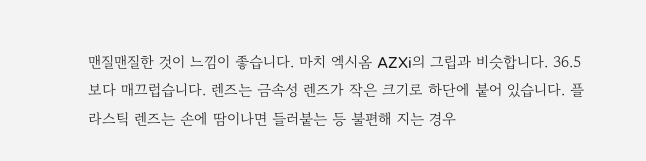맨질맨질한 것이 느낌이 좋습니다. 마치 엑시옴 AZXi의 그립과 비슷합니다. 36.5 보다 매끄럽습니다. 렌즈는 금속성 렌즈가 작은 크기로 하단에 붙어 있습니다. 플라스틱 렌즈는 손에 땀이나면 들러붙는 등 불편해 지는 경우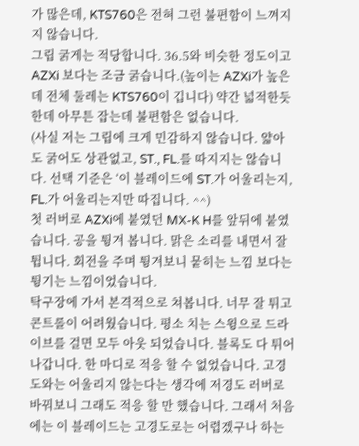가 많은데, KTS760은 전혀 그런 불편함이 느껴지지 않습니다.
그립 굵게는 적당합니다. 36.5와 비슷한 정도이고 AZXi 보다는 조금 굵습니다.(높이는 AZXi가 높은데 전체 둘레는 KTS760이 깁니다) 약간 넓적한듯 한데 아무튼 잡는데 불편함은 없습니다.
(사실 저는 그립에 크게 민감하지 않습니다. 얇아도 굵어도 상관없고, ST., FL.를 따지지는 않습니다. 선택 기준은 ‘이 블레이드에 ST.가 어울리는지, FL.가 어울리는지만 따집니다. ^^)
첫 러버로 AZXi에 붙였던 MX-K H를 앞뒤에 붙였습니다. 공을 튕겨 봅니다. 맑은 소리를 내면서 잘 튑니다. 회전을 주며 튕겨보니 뭍히는 느낌 보다는 튕기는 느낌이었습니다.
탁구장에 가서 본격적으로 쳐봅니다. 너무 잘 튀고 콘트롤이 어려웠습니다. 평소 치는 스윙으로 드라이브를 걸면 모두 아웃 되었습니다. 블록도 다 튀어 나갑니다. 한 마디로 적응 할 수 없었습니다. 고경도와는 어울리지 않는다는 생각에 저경도 러버로 바꿔보니 그래도 적응 할 만 했습니다. 그래서 처음에는 이 블레이드는 고경도로는 어렵겠구나 하는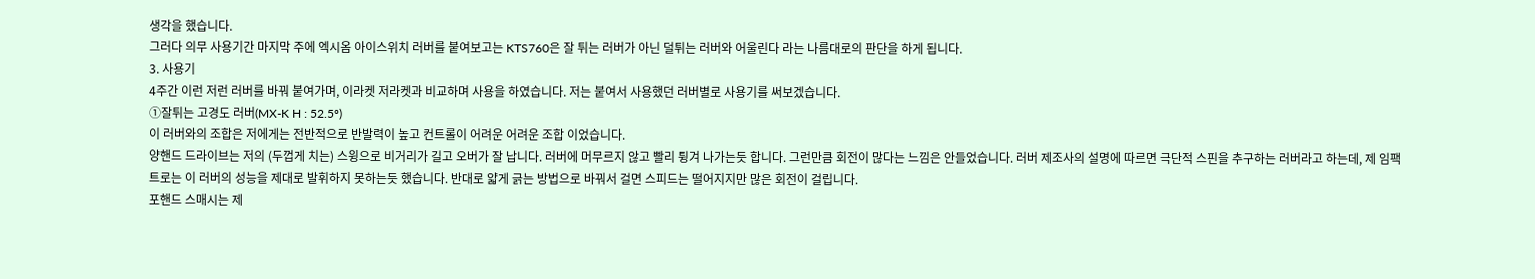생각을 했습니다.
그러다 의무 사용기간 마지막 주에 엑시옴 아이스위치 러버를 붙여보고는 KTS760은 잘 튀는 러버가 아닌 덜튀는 러버와 어울린다 라는 나름대로의 판단을 하게 됩니다.
3. 사용기
4주간 이런 저런 러버를 바꿔 붙여가며, 이라켓 저라켓과 비교하며 사용을 하였습니다. 저는 붙여서 사용했던 러버별로 사용기를 써보겠습니다.
①잘튀는 고경도 러버(MX-K H : 52.5º)
이 러버와의 조합은 저에게는 전반적으로 반발력이 높고 컨트롤이 어려운 어려운 조합 이었습니다.
양핸드 드라이브는 저의 (두껍게 치는) 스윙으로 비거리가 길고 오버가 잘 납니다. 러버에 머무르지 않고 빨리 튕겨 나가는듯 합니다. 그런만큼 회전이 많다는 느낌은 안들었습니다. 러버 제조사의 설명에 따르면 극단적 스핀을 추구하는 러버라고 하는데, 제 임팩트로는 이 러버의 성능을 제대로 발휘하지 못하는듯 했습니다. 반대로 얇게 긁는 방법으로 바꿔서 걸면 스피드는 떨어지지만 많은 회전이 걸립니다.
포핸드 스매시는 제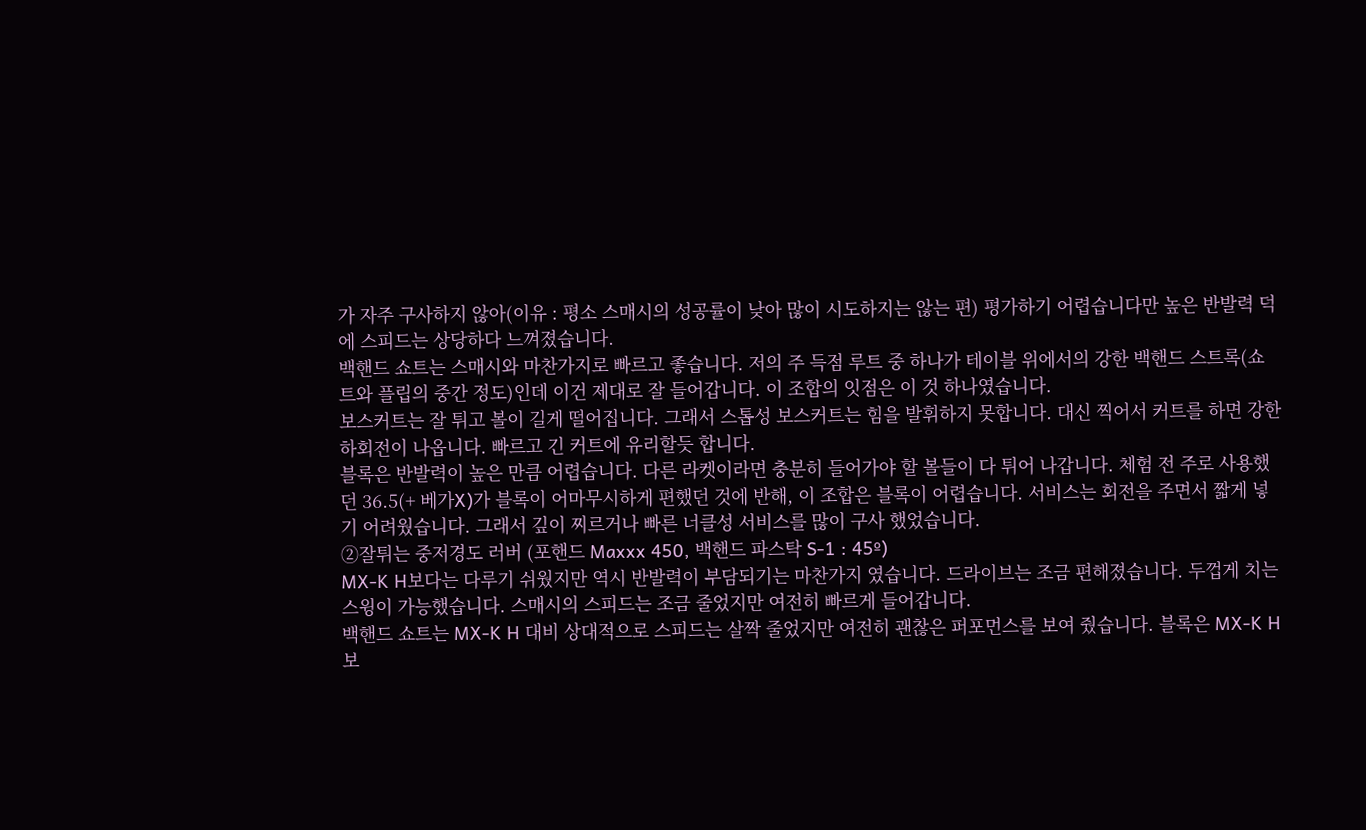가 자주 구사하지 않아(이유 : 평소 스매시의 성공률이 낮아 많이 시도하지는 않는 편) 평가하기 어렵습니다만 높은 반발력 덕에 스피드는 상당하다 느껴졌습니다.
백핸드 쇼트는 스매시와 마찬가지로 빠르고 좋습니다. 저의 주 득점 루트 중 하나가 테이블 위에서의 강한 백핸드 스트록(쇼트와 플립의 중간 정도)인데 이건 제대로 잘 들어갑니다. 이 조합의 잇점은 이 것 하나였습니다.
보스커트는 잘 튀고 볼이 길게 떨어집니다. 그래서 스톱성 보스커트는 힘을 발휘하지 못합니다. 대신 찍어서 커트를 하면 강한 하회전이 나옵니다. 빠르고 긴 커트에 유리할듯 합니다.
블록은 반발력이 높은 만큼 어렵습니다. 다른 라켓이라면 충분히 들어가야 할 볼들이 다 튀어 나갑니다. 체험 전 주로 사용했던 36.5(+ 베가X)가 블록이 어마무시하게 편했던 것에 반해, 이 조합은 블록이 어렵습니다. 서비스는 회전을 주면서 짧게 넣기 어려웠습니다. 그래서 깊이 찌르거나 빠른 너클성 서비스를 많이 구사 했었습니다.
②잘튀는 중저경도 러버 (포핸드 Maxxx 450, 백핸드 파스탁 S-1 : 45º)
MX-K H보다는 다루기 쉬웠지만 역시 반발력이 부담되기는 마찬가지 였습니다. 드라이브는 조금 편해졌습니다. 두껍게 치는 스윙이 가능했습니다. 스매시의 스피드는 조금 줄었지만 여전히 빠르게 들어갑니다.
백핸드 쇼트는 MX-K H 대비 상대적으로 스피드는 살짝 줄었지만 여전히 괜찮은 퍼포먼스를 보여 줬습니다. 블록은 MX-K H 보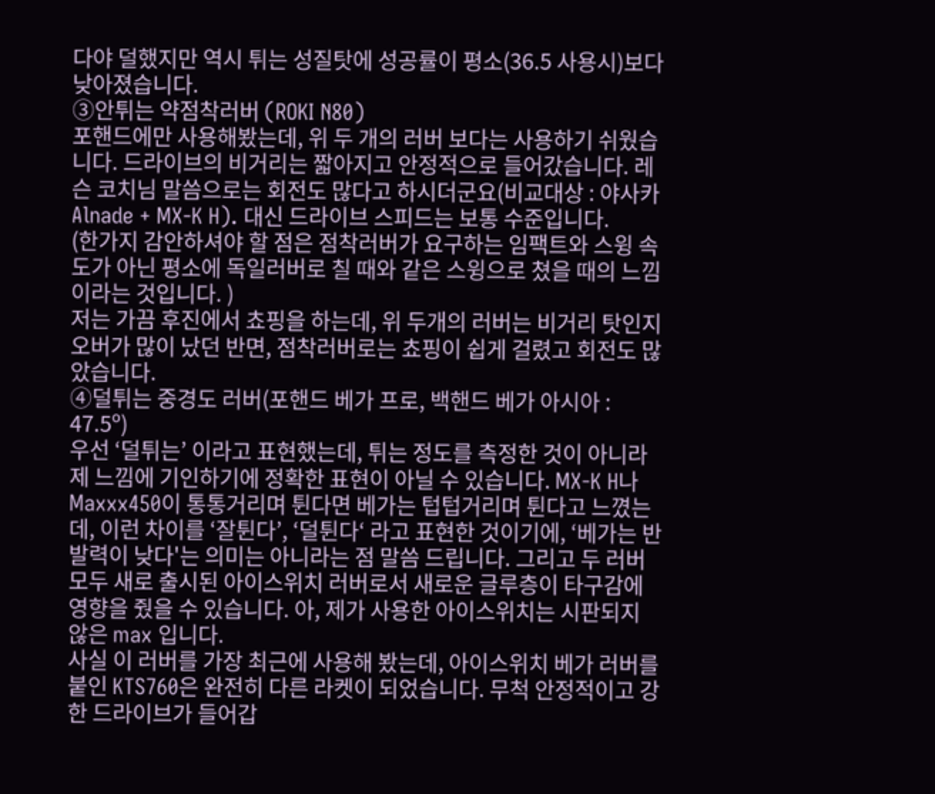다야 덜했지만 역시 튀는 성질탓에 성공률이 평소(36.5 사용시)보다 낮아졌습니다.
③안튀는 약점착러버 (ROKI N80)
포핸드에만 사용해봤는데, 위 두 개의 러버 보다는 사용하기 쉬웠습니다. 드라이브의 비거리는 짧아지고 안정적으로 들어갔습니다. 레슨 코치님 말씀으로는 회전도 많다고 하시더군요(비교대상 : 야사카 Alnade + MX-K H). 대신 드라이브 스피드는 보통 수준입니다.
(한가지 감안하셔야 할 점은 점착러버가 요구하는 임팩트와 스윙 속도가 아닌 평소에 독일러버로 칠 때와 같은 스윙으로 쳤을 때의 느낌이라는 것입니다. )
저는 가끔 후진에서 쵸핑을 하는데, 위 두개의 러버는 비거리 탓인지 오버가 많이 났던 반면, 점착러버로는 쵸핑이 쉽게 걸렸고 회전도 많았습니다.
④덜튀는 중경도 러버(포핸드 베가 프로, 백핸드 베가 아시아 : 47.5º)
우선 ‘덜튀는’ 이라고 표현했는데, 튀는 정도를 측정한 것이 아니라 제 느낌에 기인하기에 정확한 표현이 아닐 수 있습니다. MX-K H나 Maxxx450이 통통거리며 튄다면 베가는 텁텁거리며 튄다고 느꼈는데, 이런 차이를 ‘잘튄다’, ‘덜튄다‘ 라고 표현한 것이기에, ‘베가는 반발력이 낮다'는 의미는 아니라는 점 말씀 드립니다. 그리고 두 러버 모두 새로 출시된 아이스위치 러버로서 새로운 글루층이 타구감에 영향을 줬을 수 있습니다. 아, 제가 사용한 아이스위치는 시판되지 않은 max 입니다.
사실 이 러버를 가장 최근에 사용해 봤는데, 아이스위치 베가 러버를 붙인 KTS760은 완전히 다른 라켓이 되었습니다. 무척 안정적이고 강한 드라이브가 들어갑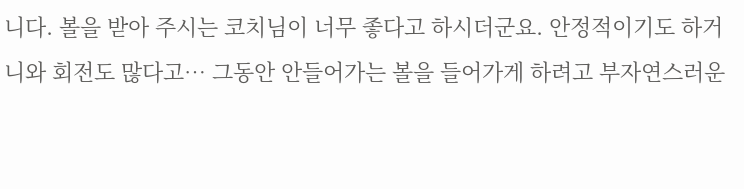니다. 볼을 받아 주시는 코치님이 너무 좋다고 하시더군요. 안정적이기도 하거니와 회전도 많다고… 그동안 안들어가는 볼을 들어가게 하려고 부자연스러운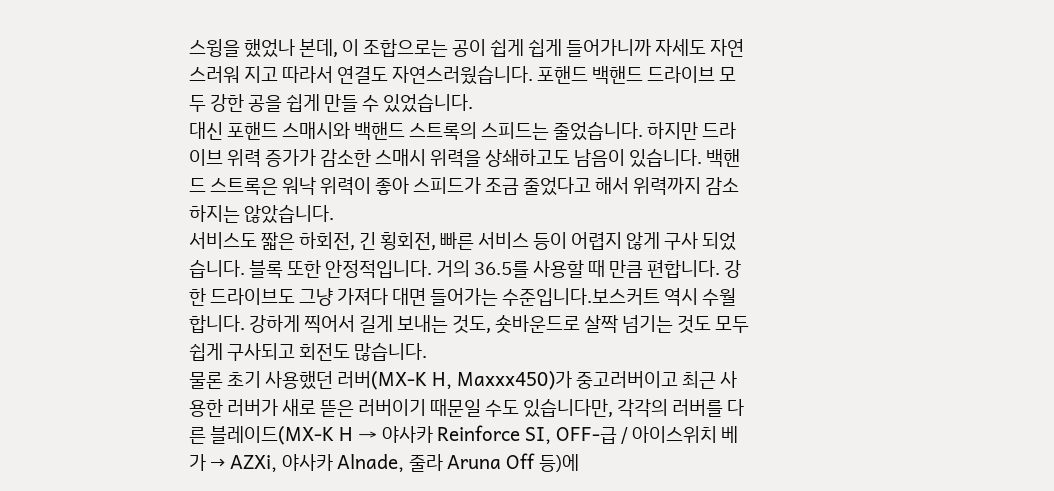스윙을 했었나 본데, 이 조합으로는 공이 쉽게 쉽게 들어가니까 자세도 자연스러워 지고 따라서 연결도 자연스러웠습니다. 포핸드 백핸드 드라이브 모두 강한 공을 쉽게 만들 수 있었습니다.
대신 포핸드 스매시와 백핸드 스트록의 스피드는 줄었습니다. 하지만 드라이브 위력 증가가 감소한 스매시 위력을 상쇄하고도 남음이 있습니다. 백핸드 스트록은 워낙 위력이 좋아 스피드가 조금 줄었다고 해서 위력까지 감소하지는 않았습니다.
서비스도 짧은 하회전, 긴 횡회전, 빠른 서비스 등이 어렵지 않게 구사 되었습니다. 블록 또한 안정적입니다. 거의 36.5를 사용할 때 만큼 편합니다. 강한 드라이브도 그냥 가져다 대면 들어가는 수준입니다.보스커트 역시 수월합니다. 강하게 찍어서 길게 보내는 것도, 숏바운드로 살짝 넘기는 것도 모두 쉽게 구사되고 회전도 많습니다.
물론 초기 사용했던 러버(MX-K H, Maxxx450)가 중고러버이고 최근 사용한 러버가 새로 뜯은 러버이기 때문일 수도 있습니다만, 각각의 러버를 다른 블레이드(MX-K H → 야사카 Reinforce SI, OFF-급 / 아이스위치 베가 → AZXi, 야사카 Alnade, 줄라 Aruna Off 등)에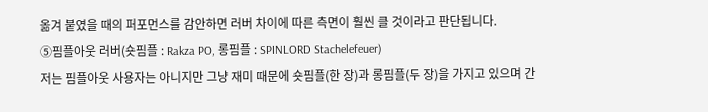옮겨 붙였을 때의 퍼포먼스를 감안하면 러버 차이에 따른 측면이 훨씬 클 것이라고 판단됩니다.
⑤핌플아웃 러버(숏핌플 : Rakza PO, 롱핌플 : SPINLORD Stachelefeuer)
저는 핌플아웃 사용자는 아니지만 그냥 재미 때문에 숏핌플(한 장)과 롱핌플(두 장)을 가지고 있으며 간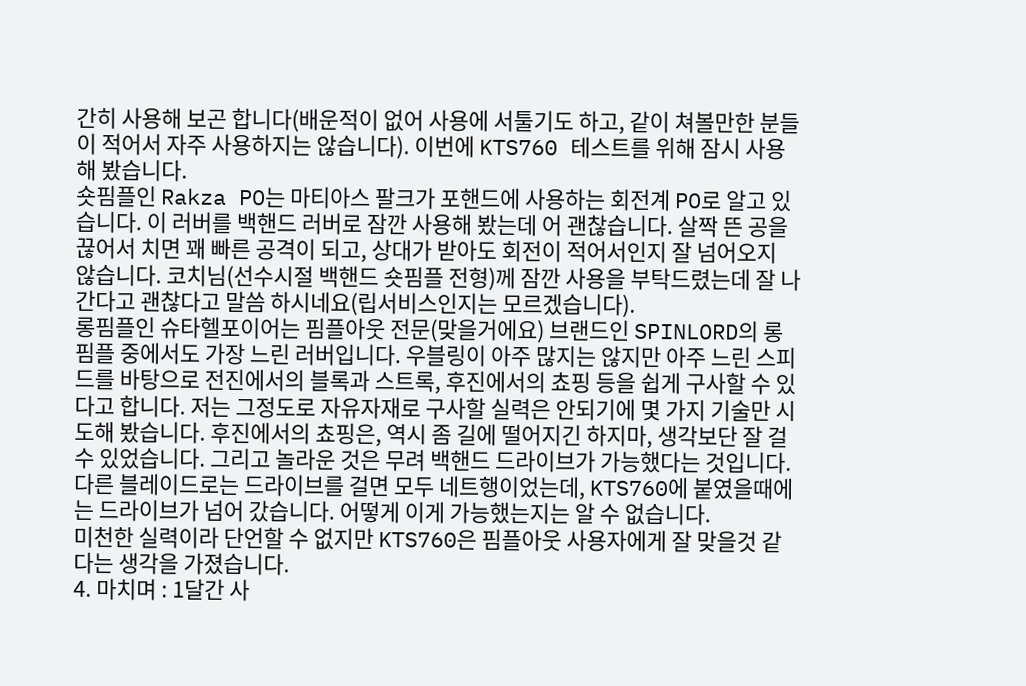간히 사용해 보곤 합니다(배운적이 없어 사용에 서툴기도 하고, 같이 쳐볼만한 분들이 적어서 자주 사용하지는 않습니다). 이번에 KTS760 테스트를 위해 잠시 사용해 봤습니다.
숏핌플인 Rakza PO는 마티아스 팔크가 포핸드에 사용하는 회전계 PO로 알고 있습니다. 이 러버를 백핸드 러버로 잠깐 사용해 봤는데 어 괜찮습니다. 살짝 뜬 공을 끊어서 치면 꽤 빠른 공격이 되고, 상대가 받아도 회전이 적어서인지 잘 넘어오지 않습니다. 코치님(선수시절 백핸드 숏핌플 전형)께 잠깐 사용을 부탁드렸는데 잘 나간다고 괜찮다고 말씀 하시네요(립서비스인지는 모르겠습니다).
롱핌플인 슈타헬포이어는 핌플아웃 전문(맞을거에요) 브랜드인 SPINLORD의 롱핌플 중에서도 가장 느린 러버입니다. 우블링이 아주 많지는 않지만 아주 느린 스피드를 바탕으로 전진에서의 블록과 스트록, 후진에서의 쵸핑 등을 쉽게 구사할 수 있다고 합니다. 저는 그정도로 자유자재로 구사할 실력은 안되기에 몇 가지 기술만 시도해 봤습니다. 후진에서의 쵸핑은, 역시 좀 길에 떨어지긴 하지마, 생각보단 잘 걸 수 있었습니다. 그리고 놀라운 것은 무려 백핸드 드라이브가 가능했다는 것입니다. 다른 블레이드로는 드라이브를 걸면 모두 네트행이었는데, KTS760에 붙였을때에는 드라이브가 넘어 갔습니다. 어떻게 이게 가능했는지는 알 수 없습니다.
미천한 실력이라 단언할 수 없지만 KTS760은 핌플아웃 사용자에게 잘 맞을것 같다는 생각을 가졌습니다.
4. 마치며 : 1달간 사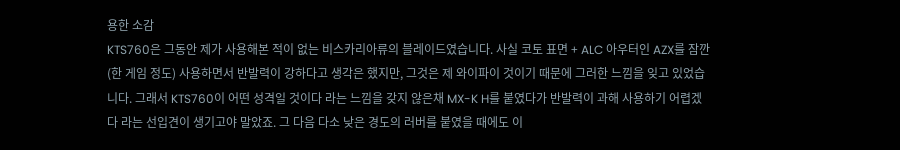용한 소감
KTS760은 그동안 제가 사용해본 적이 없는 비스카리아류의 블레이드였습니다. 사실 코토 표면 + ALC 아우터인 AZX를 잠깐(한 게임 정도) 사용하면서 반발력이 강하다고 생각은 했지만, 그것은 제 와이파이 것이기 때문에 그러한 느낌을 잊고 있었습니다. 그래서 KTS760이 어떤 성격일 것이다 라는 느낌을 갖지 않은채 MX-K H를 붙였다가 반발력이 과해 사용하기 어렵겠다 라는 선입견이 생기고야 말았죠. 그 다음 다소 낮은 경도의 러버를 붙였을 때에도 이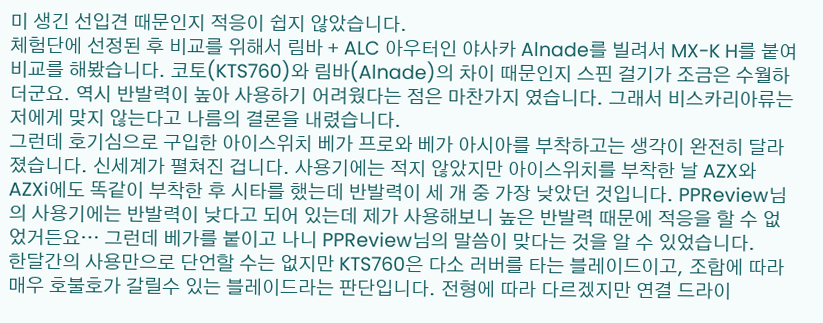미 생긴 선입견 때문인지 적응이 쉽지 않았습니다.
체험단에 선정된 후 비교를 위해서 림바 + ALC 아우터인 야사카 Alnade를 빌려서 MX-K H를 붙여 비교를 해봤습니다. 코토(KTS760)와 림바(Alnade)의 차이 때문인지 스핀 걸기가 조금은 수월하더군요. 역시 반발력이 높아 사용하기 어려웠다는 점은 마찬가지 였습니다. 그래서 비스카리아류는 저에게 맞지 않는다고 나름의 결론을 내렸습니다.
그런데 호기심으로 구입한 아이스위치 베가 프로와 베가 아시아를 부착하고는 생각이 완전히 달라졌습니다. 신세계가 펼쳐진 겁니다. 사용기에는 적지 않았지만 아이스위치를 부착한 날 AZX와 AZXi에도 똑같이 부착한 후 시타를 했는데 반발력이 세 개 중 가장 낮았던 것입니다. PPReview님의 사용기에는 반발력이 낮다고 되어 있는데 제가 사용해보니 높은 반발력 때문에 적응을 할 수 없었거든요… 그런데 베가를 붙이고 나니 PPReview님의 말씀이 맞다는 것을 알 수 있었습니다.
한달간의 사용만으로 단언할 수는 없지만 KTS760은 다소 러버를 타는 블레이드이고, 조합에 따라 매우 호불호가 갈릴수 있는 블레이드라는 판단입니다. 전형에 따라 다르겠지만 연결 드라이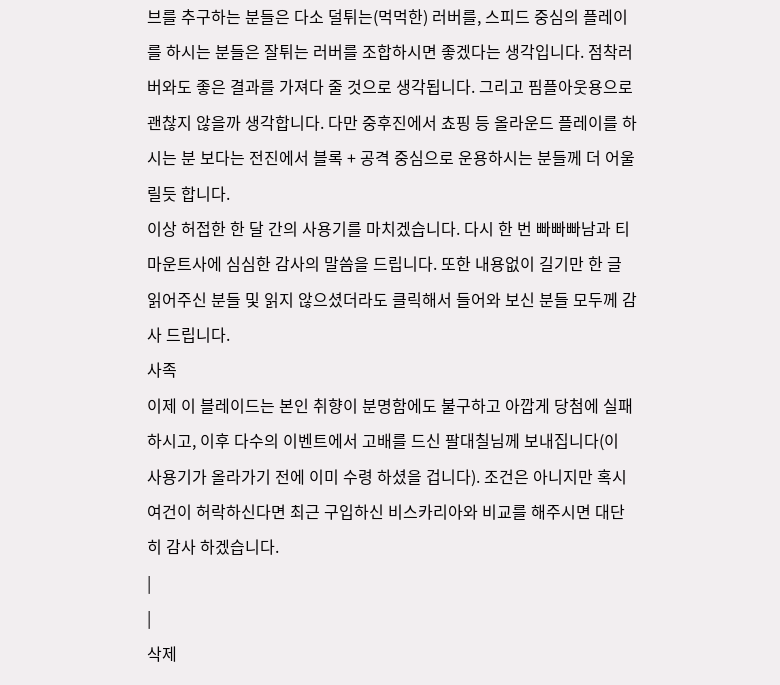브를 추구하는 분들은 다소 덜튀는(먹먹한) 러버를, 스피드 중심의 플레이를 하시는 분들은 잘튀는 러버를 조합하시면 좋겠다는 생각입니다. 점착러버와도 좋은 결과를 가져다 줄 것으로 생각됩니다. 그리고 핌플아웃용으로 괜찮지 않을까 생각합니다. 다만 중후진에서 쵸핑 등 올라운드 플레이를 하시는 분 보다는 전진에서 블록 + 공격 중심으로 운용하시는 분들께 더 어울릴듯 합니다.
이상 허접한 한 달 간의 사용기를 마치겠습니다. 다시 한 번 빠빠빠남과 티마운트사에 심심한 감사의 말씀을 드립니다. 또한 내용없이 길기만 한 글 읽어주신 분들 및 읽지 않으셨더라도 클릭해서 들어와 보신 분들 모두께 감사 드립니다.
사족
이제 이 블레이드는 본인 취향이 분명함에도 불구하고 아깝게 당첨에 실패하시고, 이후 다수의 이벤트에서 고배를 드신 팔대칠님께 보내집니다(이 사용기가 올라가기 전에 이미 수령 하셨을 겁니다). 조건은 아니지만 혹시 여건이 허락하신다면 최근 구입하신 비스카리아와 비교를 해주시면 대단히 감사 하겠습니다.
|
|
삭제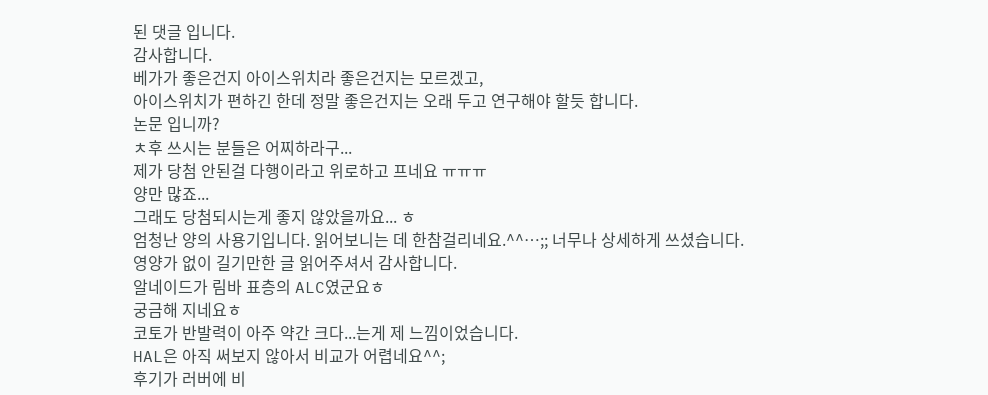된 댓글 입니다.
감사합니다.
베가가 좋은건지 아이스위치라 좋은건지는 모르겠고,
아이스위치가 편하긴 한데 정말 좋은건지는 오래 두고 연구해야 할듯 합니다.
논문 입니까?
ㅊ후 쓰시는 분들은 어찌하라구...
제가 당첨 안된걸 다행이라고 위로하고 프네요 ㅠㅠㅠ
양만 많죠...
그래도 당첨되시는게 좋지 않았을까요... ㅎ
엄청난 양의 사용기입니다. 읽어보니는 데 한참걸리네요.^^…;; 너무나 상세하게 쓰셨습니다.
영양가 없이 길기만한 글 읽어주셔서 감사합니다.
알네이드가 림바 표층의 ALC였군요ㅎ
궁금해 지네요ㅎ
코토가 반발력이 아주 약간 크다...는게 제 느낌이었습니다.
HAL은 아직 써보지 않아서 비교가 어렵네요^^;
후기가 러버에 비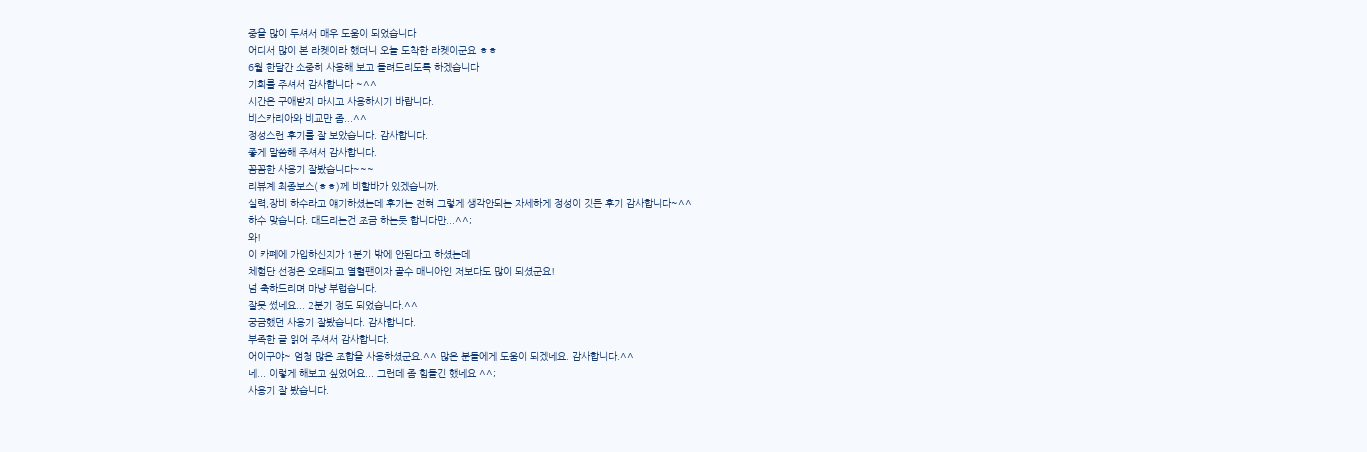중을 많이 두셔서 매우 도움이 되었습니다
어디서 많이 본 라켓이라 했더니 오늘 도착한 라켓이군요 ㅎㅎ
6월 한달간 소중히 사용해 보고 돌려드리도록 하겠습니다
기회를 주셔서 감사합니다 ~^^
시간은 구애받지 마시고 사용하시기 바랍니다.
비스카리아와 비교만 좀...^^
정성스런 후기를 잘 보았습니다. 감사합니다.
좋게 말씀해 주셔서 감사합니다.
꼼꼼한 사용기 잘봤습니다~~~
리뷰계 최종보스(ㅎㅎ)께 비할바가 있겠습니까.
실력,장비 하수라고 얘기하셨는데 후기는 전혀 그렇게 생각안되는 자세하게 정성이 깃든 후기 감사합니다~^^
하수 맞습니다. 대드리는건 조금 하는듯 합니다만...^^;
와!
이 카폐에 가입하신지가 1분기 밖에 안된다고 하셨는데
체험단 선정은 오래되고 열혈팬이자 골수 매니아인 저보다도 많이 되셨군요!
넘 축하드리며 마냥 부럽습니다.
잘못 썼네요... 2분기 정도 되었습니다.^^
궁금했던 사용기 잘봤습니다. 감사합니다.
부족한 글 읽어 주셔서 감사합니다.
어이구야~ 엄청 많은 조합을 사용하셨군요.^^ 많은 분들에게 도움이 되겠네요. 감사합니다.^^
네... 이렇게 해보고 싶었어요... 그런데 좀 힘들긴 했네요 ^^;
사용기 잘 봤습니다.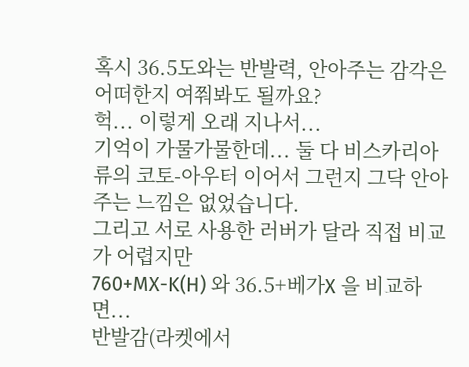혹시 36.5도와는 반발력, 안아주는 감각은 어떠한지 여쭤봐도 될까요?
헉... 이렇게 오래 지나서...
기억이 가물가물한데... 둘 다 비스카리아류의 코토-아우터 이어서 그런지 그닥 안아주는 느낌은 없었습니다.
그리고 서로 사용한 러버가 달라 직접 비교가 어렵지만
760+MX-K(H) 와 36.5+베가X 을 비교하면...
반발감(라켓에서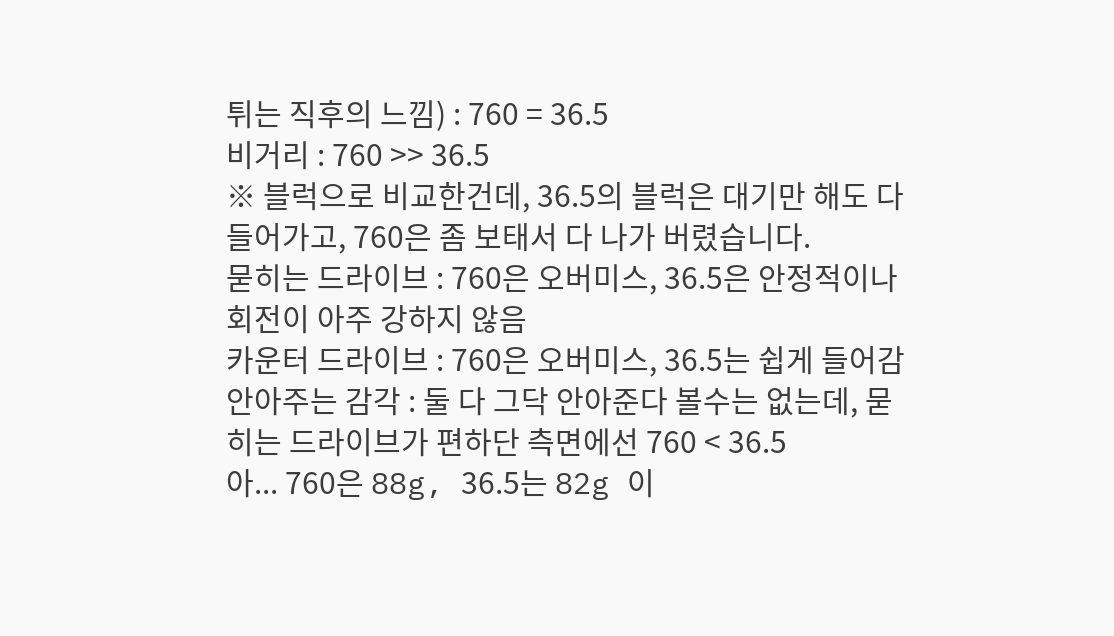튀는 직후의 느낌) : 760 = 36.5
비거리 : 760 >> 36.5
※ 블럭으로 비교한건데, 36.5의 블럭은 대기만 해도 다 들어가고, 760은 좀 보태서 다 나가 버렸습니다.
묻히는 드라이브 : 760은 오버미스, 36.5은 안정적이나 회전이 아주 강하지 않음
카운터 드라이브 : 760은 오버미스, 36.5는 쉽게 들어감
안아주는 감각 : 둘 다 그닥 안아준다 볼수는 없는데, 묻히는 드라이브가 편하단 측면에선 760 < 36.5
아... 760은 88g, 36.5는 82g 이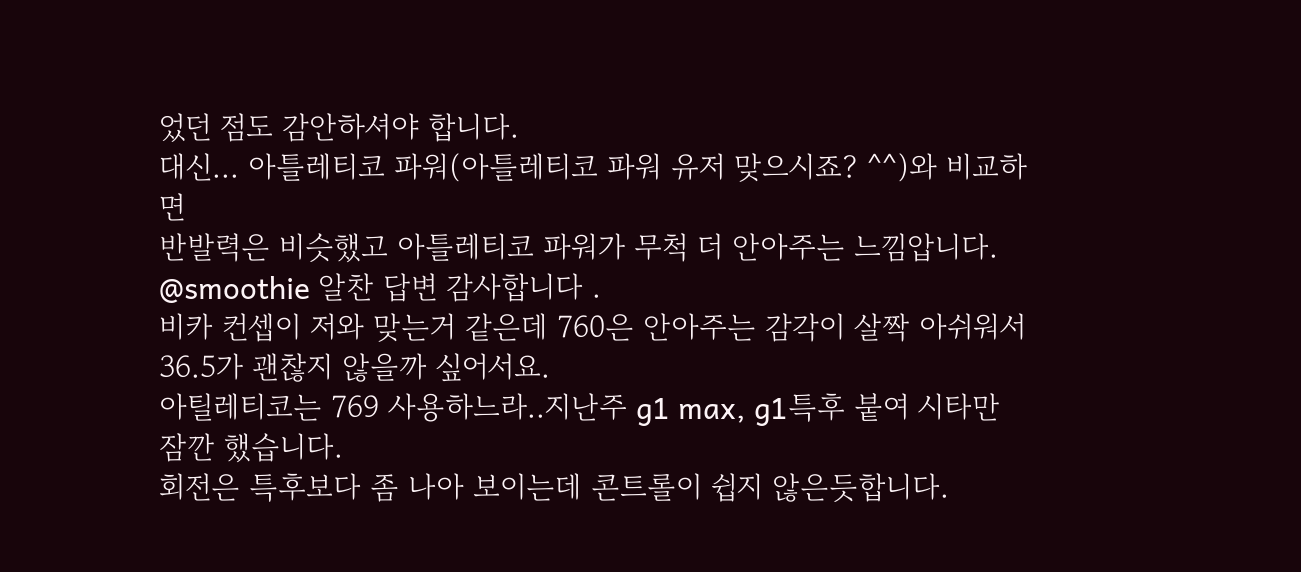었던 점도 감안하셔야 합니다.
대신... 아틀레티코 파워(아틀레티코 파워 유저 맞으시죠? ^^)와 비교하면
반발력은 비슷했고 아틀레티코 파워가 무척 더 안아주는 느낌압니다.
@smoothie 알찬 답변 감사합니다 .
비카 컨셉이 저와 맞는거 같은데 760은 안아주는 감각이 살짝 아쉬워서 36.5가 괜찮지 않을까 싶어서요.
아틸레티코는 769 사용하느라..지난주 g1 max, g1특후 붙여 시타만 잠깐 했습니다.
회전은 특후보다 좀 나아 보이는데 콘트롤이 쉽지 않은듯합니다.